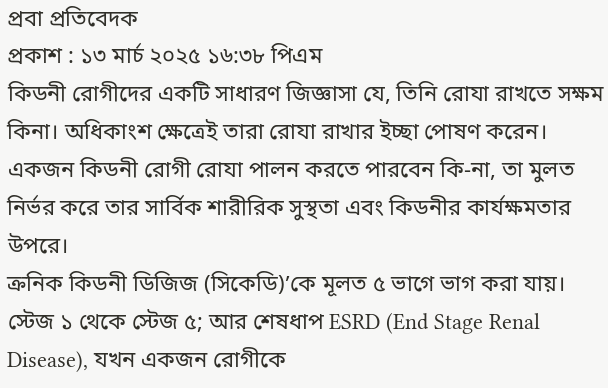প্রবা প্রতিবেদক
প্রকাশ : ১৩ মার্চ ২০২৫ ১৬:৩৮ পিএম
কিডনী রোগীদের একটি সাধারণ জিজ্ঞাসা যে, তিনি রোযা রাখতে সক্ষম কিনা। অধিকাংশ ক্ষেত্রেই তারা রোযা রাখার ইচ্ছা পোষণ করেন। একজন কিডনী রোগী রোযা পালন করতে পারবেন কি-না, তা মুলত নির্ভর করে তার সার্বিক শারীরিক সুস্থতা এবং কিডনীর কার্যক্ষমতার উপরে।
ক্রনিক কিডনী ডিজিজ (সিকেডি)’কে মূলত ৫ ভাগে ভাগ করা যায়। স্টেজ ১ থেকে স্টেজ ৫; আর শেষধাপ ESRD (End Stage Renal Disease), যখন একজন রোগীকে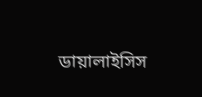ডায়ালাইসিস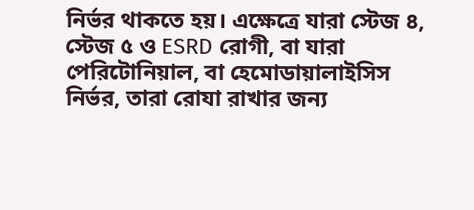নির্ভর থাকতে হয়। এক্ষেত্রে যারা স্টেজ ৪, স্টেজ ৫ ও ESRD রোগী, বা যারা পেরিটোনিয়াল, বা হেমোডায়ালাইসিস নির্ভর, তারা রোযা রাখার জন্য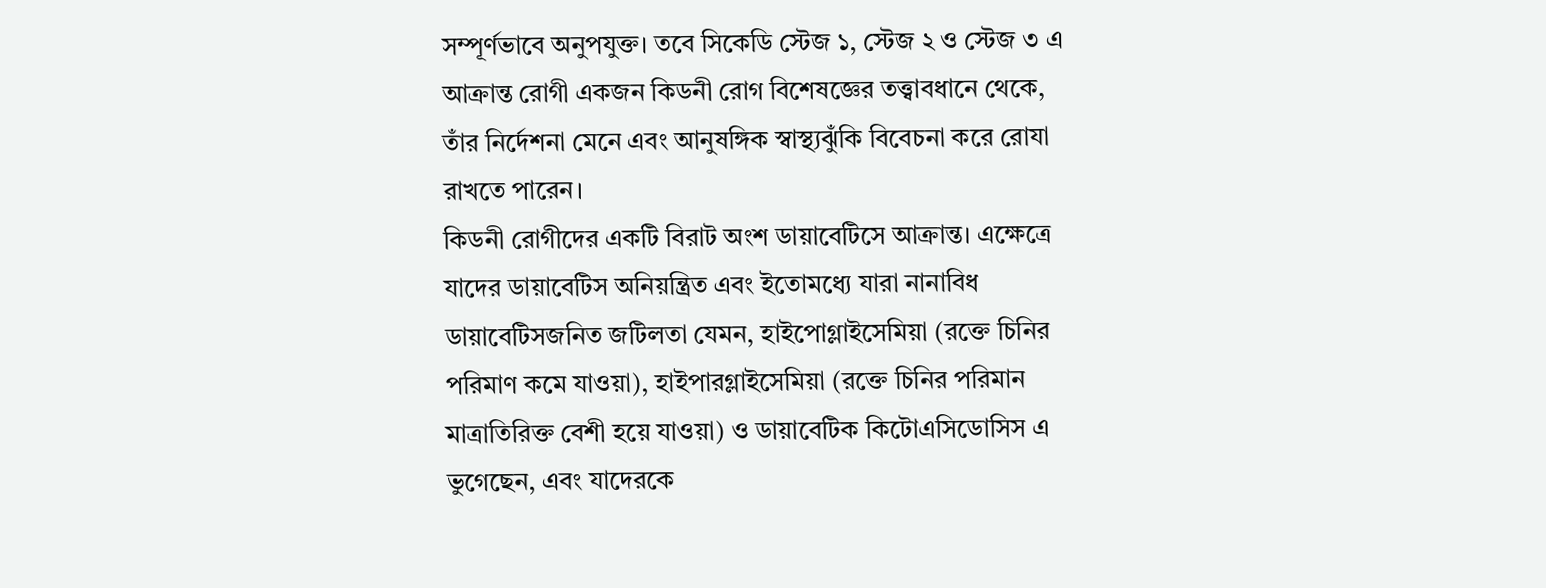সম্পূর্ণভাবে অনুপযুক্ত। তবে সিকেডি স্টেজ ১, স্টেজ ২ ও স্টেজ ৩ এ আক্রান্ত রোগী একজন কিডনী রোগ বিশেষজ্ঞের তত্ত্বাবধানে থেকে, তাঁর নির্দেশনা মেনে এবং আনুষঙ্গিক স্বাস্থ্যঝুঁকি বিবেচনা করে রোযা রাখতে পারেন।
কিডনী রোগীদের একটি বিরাট অংশ ডায়াবেটিসে আক্রান্ত। এক্ষেত্রে যাদের ডায়াবেটিস অনিয়ন্ত্রিত এবং ইতোমধ্যে যারা নানাবিধ ডায়াবেটিসজনিত জটিলতা যেমন, হাইপোগ্লাইসেমিয়া (রক্তে চিনির পরিমাণ কমে যাওয়া), হাইপারগ্লাইসেমিয়া (রক্তে চিনির পরিমান মাত্রাতিরিক্ত বেশী হয়ে যাওয়া) ও ডায়াবেটিক কিটোএসিডোসিস এ ভুগেছেন, এবং যাদেরকে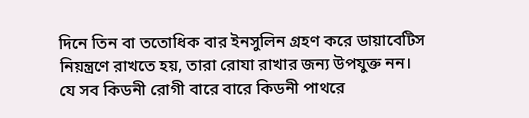দিনে তিন বা ততোধিক বার ইনসুলিন গ্রহণ করে ডায়াবেটিস নিয়ন্ত্রণে রাখতে হয়, তারা রোযা রাখার জন্য উপযুক্ত নন।
যে সব কিডনী রোগী বারে বারে কিডনী পাথরে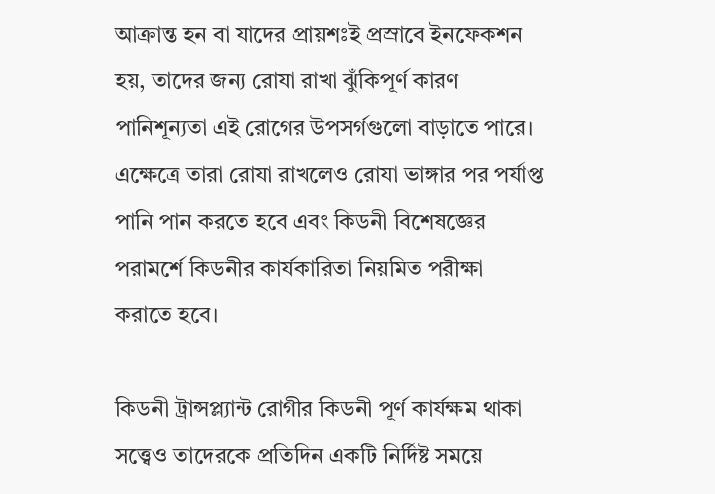আক্রান্ত হন বা যাদের প্রায়শঃই প্রস্রাবে ইনফেকশন হয়, তাদের জন্য রোযা রাখা ঝুঁকিপূর্ণ কারণ পানিশূন্যতা এই রোগের উপসর্গগুলো বাড়াতে পারে। এক্ষেত্রে তারা রোযা রাখলেও রোযা ভাঙ্গার পর পর্যাপ্ত পানি পান করতে হবে এবং কিডনী বিশেষজ্ঞের পরামর্শে কিডনীর কার্যকারিতা নিয়মিত পরীক্ষা করাতে হবে।

কিডনী ট্রান্সপ্ল্যান্ট রোগীর কিডনী পূর্ণ কার্যক্ষম থাকা সত্ত্বেও তাদেরকে প্রতিদিন একটি নির্দিষ্ট সময়ে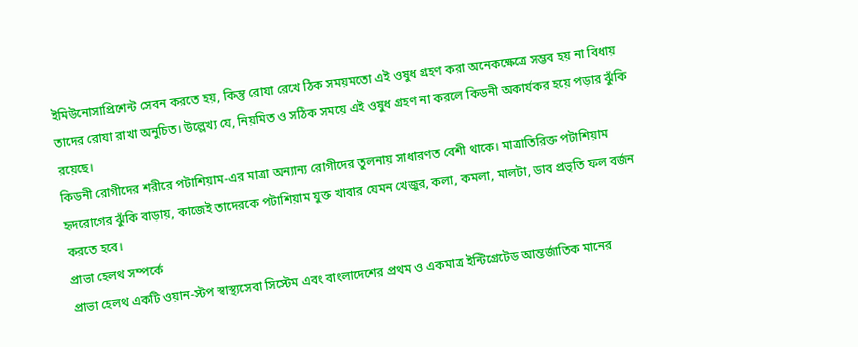ইমিউনোসাপ্রিশেন্ট সেবন করতে হয়, কিন্তু রোযা রেখে ঠিক সময়মতো এই ওষুধ গ্রহণ করা অনেকক্ষেত্রে সম্ভব হয় না বিধায় তাদের রোযা রাখা অনুচিত। উল্লেখ্য যে, নিয়মিত ও সঠিক সময়ে এই ওষুধ গ্রহণ না করলে কিডনী অকার্যকর হয়ে পড়ার ঝুঁকি রয়েছে।
কিডনী রোগীদের শরীরে পটাশিয়াম-এর মাত্রা অন্যান্য রোগীদের তুলনায় সাধারণত বেশী থাকে। মাত্রাতিরিক্ত পটাশিয়াম হৃদরোগের ঝুঁকি বাড়ায়, কাজেই তাদেরকে পটাশিয়াম যুক্ত খাবার যেমন খেজুর, কলা, কমলা, মালটা, ডাব প্রভৃতি ফল বর্জন করতে হবে।
প্রাভা হেলথ সম্পর্কে
প্রাভা হেলথ একটি ওয়ান-স্টপ স্বাস্থ্যসেবা সিস্টেম এবং বাংলাদেশের প্রথম ও একমাত্র ইন্টিগ্রেটেড আন্তর্জাতিক মানের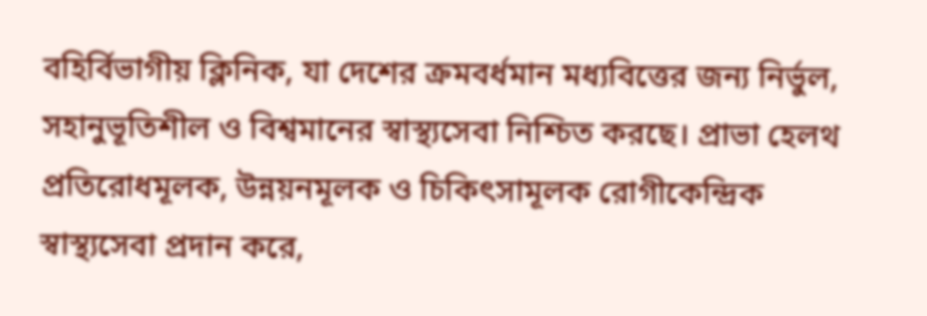বহির্বিভাগীয় ক্লিনিক, যা দেশের ক্রমবর্ধমান মধ্যবিত্তের জন্য নির্ভুল, সহানুভূতিশীল ও বিশ্বমানের স্বাস্থ্যসেবা নিশ্চিত করছে। প্রাভা হেলথ প্রতিরোধমূলক, উন্নয়নমূলক ও চিকিৎসামূলক রোগীকেন্দ্রিক স্বাস্থ্যসেবা প্রদান করে,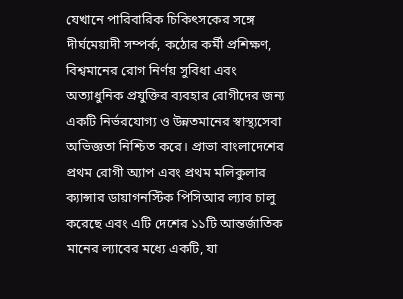যেখানে পারিবারিক চিকিৎসকের সঙ্গে দীর্ঘমেয়াদী সম্পর্ক, কঠোর কর্মী প্রশিক্ষণ, বিশ্বমানের রোগ নির্ণয় সুবিধা এবং অত্যাধুনিক প্রযুক্তির ব্যবহার রোগীদের জন্য একটি নির্ভরযোগ্য ও উন্নতমানের স্বাস্থ্যসেবা অভিজ্ঞতা নিশ্চিত করে। প্রাভা বাংলাদেশের প্রথম রোগী অ্যাপ এবং প্রথম মলিকুলার ক্যান্সার ডায়াগনস্টিক পিসিআর ল্যাব চালু করেছে এবং এটি দেশের ১১টি আন্তর্জাতিক মানের ল্যাবের মধ্যে একটি, যা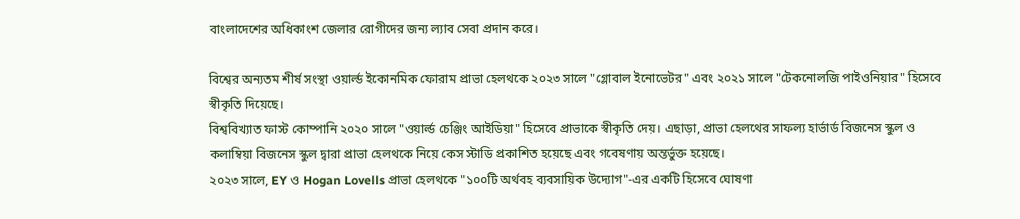বাংলাদেশের অধিকাংশ জেলার রোগীদের জন্য ল্যাব সেবা প্রদান করে।

বিশ্বের অন্যতম শীর্ষ সংস্থা ওয়ার্ল্ড ইকোনমিক ফোরাম প্রাভা হেলথকে ২০২৩ সালে "গ্লোবাল ইনোভেটর" এবং ২০২১ সালে "টেকনোলজি পাইওনিয়ার" হিসেবে স্বীকৃতি দিয়েছে।
বিশ্ববিখ্যাত ফাস্ট কোম্পানি ২০২০ সালে "ওয়ার্ল্ড চেঞ্জিং আইডিয়া" হিসেবে প্রাভাকে স্বীকৃতি দেয়। এছাড়া, প্রাভা হেলথের সাফল্য হার্ভার্ড বিজনেস স্কুল ও কলাম্বিয়া বিজনেস স্কুল দ্বারা প্রাভা হেলথকে নিয়ে কেস স্টাডি প্রকাশিত হয়েছে এবং গবেষণায় অন্তর্ভুক্ত হয়েছে।
২০২৩ সালে, EY ও Hogan Lovells প্রাভা হেলথকে "১০০টি অর্থবহ ব্যবসায়িক উদ্যোগ"-এর একটি হিসেবে ঘোষণা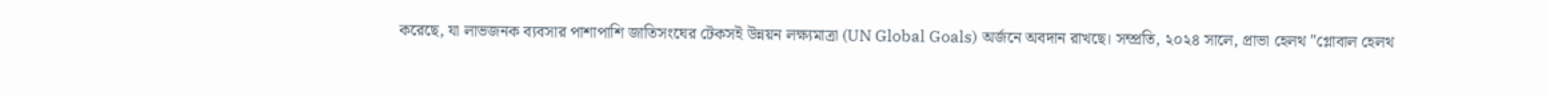করেছে, যা লাভজনক ব্যবসার পাশাপাশি জাতিসংঘের টেকসই উন্নয়ন লক্ষ্যমাত্রা (UN Global Goals) অর্জনে অবদান রাখছে। সম্প্রতি, ২০২৪ সালে, প্রাভা হেলথ "গ্লোবাল হেলথ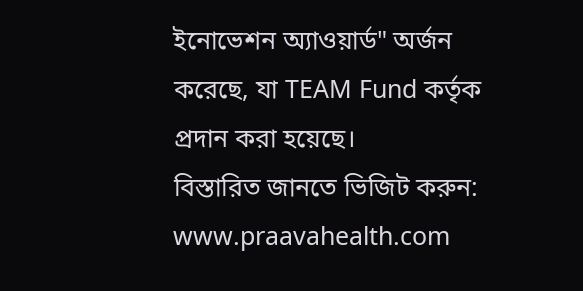ইনোভেশন অ্যাওয়ার্ড" অর্জন করেছে, যা TEAM Fund কর্তৃক প্রদান করা হয়েছে।
বিস্তারিত জানতে ভিজিট করুন: www.praavahealth.com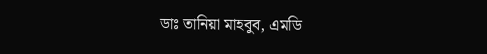ডাঃ তানিয়া মাহবুব, এমডি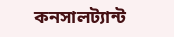কনসালট্যান্ট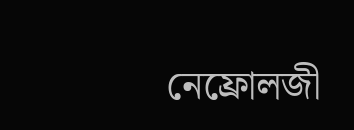নেফ্রোলজী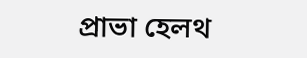প্রাভা হেলথ